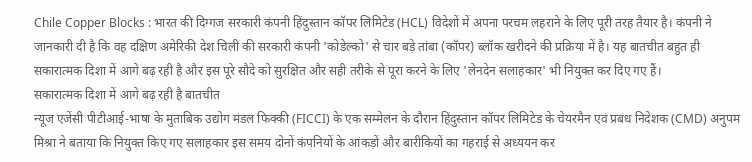Chile Copper Blocks : भारत की दिग्गज सरकारी कंपनी हिंदुस्तान कॉपर लिमिटेड (HCL) विदेशों में अपना परचम लहराने के लिए पूरी तरह तैयार है। कंपनी ने जानकारी दी है कि वह दक्षिण अमेरिकी देश चिली की सरकारी कंपनी 'कोडेल्को' से चार बड़े तांबा (कॉपर) ब्लॉक खरीदने की प्रक्रिया में है। यह बातचीत बहुत ही सकारात्मक दिशा में आगे बढ़ रही है और इस पूरे सौदे को सुरक्षित और सही तरीके से पूरा करने के लिए 'लेनदेन सलाहकार' भी नियुक्त कर दिए गए हैं।
सकारात्मक दिशा में आगे बढ़ रही है बातचीत
न्यूज एजेंसी पीटीआई-भाषा के मुताबिक उद्योग मंडल फिक्की (FICCI) के एक सम्मेलन के दौरान हिंदुस्तान कॉपर लिमिटेड के चेयरमैन एवं प्रबंध निदेशक (CMD) अनुपम मिश्रा ने बताया कि नियुक्त किए गए सलाहकार इस समय दोनों कंपनियों के आंकड़ों और बारीकियों का गहराई से अध्ययन कर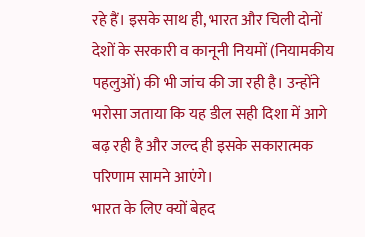रहे हैं। इसके साथ ही, भारत और चिली दोनों देशों के सरकारी व कानूनी नियमों (नियामकीय पहलुओं) की भी जांच की जा रही है। उन्होंने भरोसा जताया कि यह डील सही दिशा में आगे बढ़ रही है और जल्द ही इसके सकारात्मक परिणाम सामने आएंगे।
भारत के लिए क्यों बेहद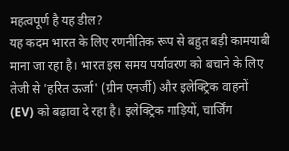महत्वपूर्ण है यह डील?
यह कदम भारत के लिए रणनीतिक रूप से बहुत बड़ी कामयाबी माना जा रहा है। भारत इस समय पर्यावरण को बचाने के लिए तेजी से 'हरित ऊर्जा' (ग्रीन एनर्जी) और इलेक्ट्रिक वाहनों (EV) को बढ़ावा दे रहा है। इलेक्ट्रिक गाड़ियों, चार्जिंग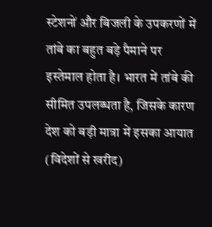स्टेशनों और बिजली के उपकरणों में तांबे का बहुत बड़े पैमाने पर इस्तेमाल होता है। भारत में तांबे की सीमित उपलब्धता है, जिसके कारण देश को बड़ी मात्रा में इसका आयात (विदेशों से खरीद)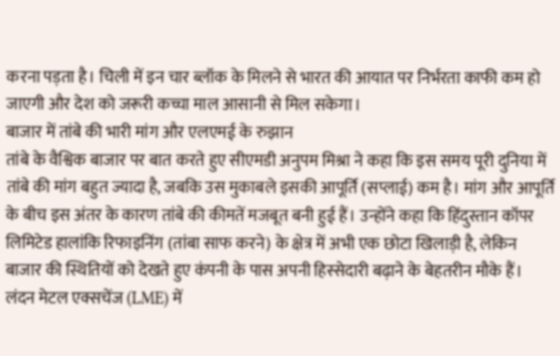करना पड़ता है। चिली में इन चार ब्लॉक के मिलने से भारत की आयात पर निर्भरता काफी कम हो जाएगी और देश को जरूरी कच्चा माल आसानी से मिल सकेगा।
बाजार में तांबे की भारी मांग और एलएमई के रुझान
तांबे के वैश्विक बाजार पर बात करते हुए सीएमडी अनुपम मिश्रा ने कहा कि इस समय पूरी दुनिया में तांबे की मांग बहुत ज्यादा है, जबकि उस मुकाबले इसकी आपूर्ति (सप्लाई) कम है। मांग और आपूर्ति के बीच इस अंतर के कारण तांबे की कीमतें मजबूत बनी हुई हैं। उन्होंने कहा कि हिंदुस्तान कॉपर लिमिटेड हालांकि रिफाइनिंग (तांबा साफ करने) के क्षेत्र में अभी एक छोटा खिलाड़ी है, लेकिन बाजार की स्थितियों को देखते हुए कंपनी के पास अपनी हिस्सेदारी बढ़ाने के बेहतरीन मौके हैं। लंदन मेटल एक्सचेंज (LME) में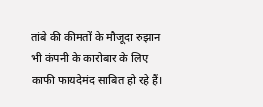तांबे की कीमतों के मौजूदा रुझान भी कंपनी के कारोबार के लिए काफी फायदेमंद साबित हो रहे हैं।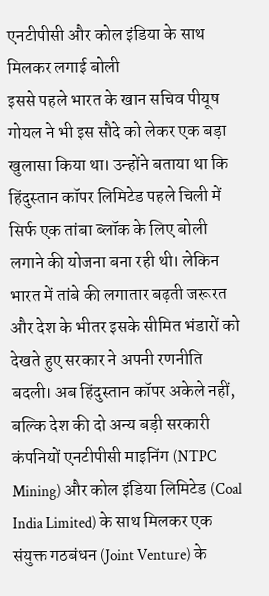एनटीपीसी और कोल इंडिया के साथ मिलकर लगाई बोली
इससे पहले भारत के खान सचिव पीयूष गोयल ने भी इस सौदे को लेकर एक बड़ा खुलासा किया था। उन्होंने बताया था कि हिंदुस्तान कॉपर लिमिटेड पहले चिली में सिर्फ एक तांबा ब्लॉक के लिए बोली लगाने की योजना बना रही थी। लेकिन भारत में तांबे की लगातार बढ़ती जरूरत और देश के भीतर इसके सीमित भंडारों को देखते हुए सरकार ने अपनी रणनीति बदली। अब हिंदुस्तान कॉपर अकेले नहीं, बल्कि देश की दो अन्य बड़ी सरकारी कंपनियों एनटीपीसी माइनिंग (NTPC Mining) और कोल इंडिया लिमिटेड (Coal India Limited) के साथ मिलकर एक संयुक्त गठबंधन (Joint Venture) के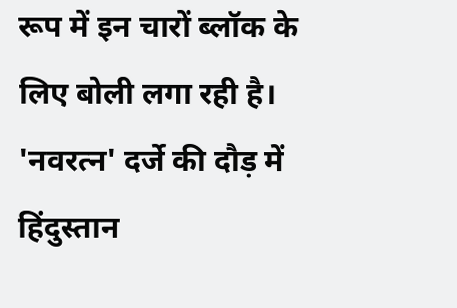रूप में इन चारों ब्लॉक के लिए बोली लगा रही है।
'नवरत्न' दर्जे की दौड़ में हिंदुस्तान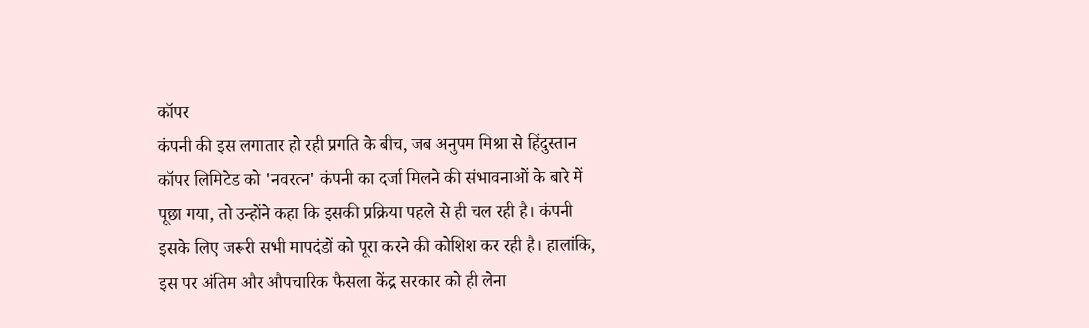कॉपर
कंपनी की इस लगातार हो रही प्रगति के बीच, जब अनुपम मिश्रा से हिंदुस्तान कॉपर लिमिटेड को 'नवरत्न' कंपनी का दर्जा मिलने की संभावनाओं के बारे में पूछा गया, तो उन्होंने कहा कि इसकी प्रक्रिया पहले से ही चल रही है। कंपनी इसके लिए जरूरी सभी मापदंडों को पूरा करने की कोशिश कर रही है। हालांकि, इस पर अंतिम और औपचारिक फैसला केंद्र सरकार को ही लेना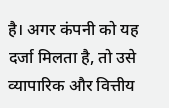है। अगर कंपनी को यह दर्जा मिलता है, तो उसे व्यापारिक और वित्तीय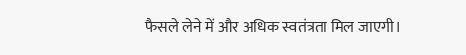फैसले लेने में और अधिक स्वतंत्रता मिल जाएगी।